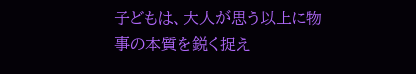子どもは、大人が思う以上に物事の本質を鋭く捉え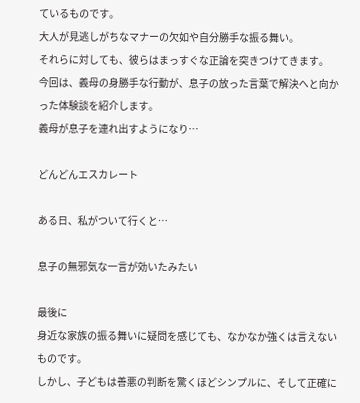ているものです。
大人が見逃しがちなマナーの欠如や自分勝手な振る舞い。
それらに対しても、彼らはまっすぐな正論を突きつけてきます。
今回は、義母の身勝手な行動が、息子の放った言葉で解決へと向かった体験談を紹介します。
義母が息子を連れ出すようになり…

どんどんエスカレート

ある日、私がついて行くと…

息子の無邪気な一言が効いたみたい

最後に
身近な家族の振る舞いに疑問を感じても、なかなか強くは言えないものです。
しかし、子どもは善悪の判断を驚くほどシンプルに、そして正確に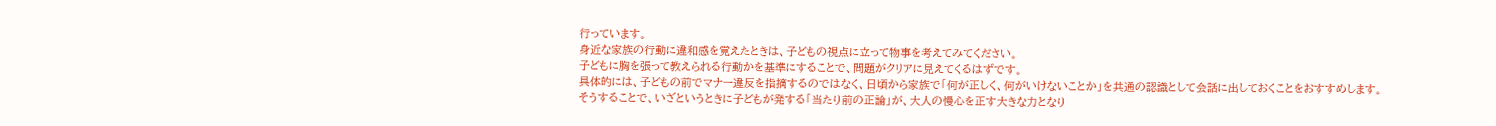行っています。
身近な家族の行動に違和感を覚えたときは、子どもの視点に立って物事を考えてみてください。
子どもに胸を張って教えられる行動かを基準にすることで、問題がクリアに見えてくるはずです。
具体的には、子どもの前でマナー違反を指摘するのではなく、日頃から家族で「何が正しく、何がいけないことか」を共通の認識として会話に出しておくことをおすすめします。
そうすることで、いざというときに子どもが発する「当たり前の正論」が、大人の慢心を正す大きな力となり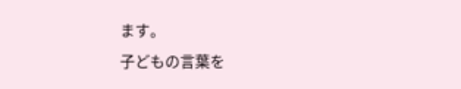ます。
子どもの言葉を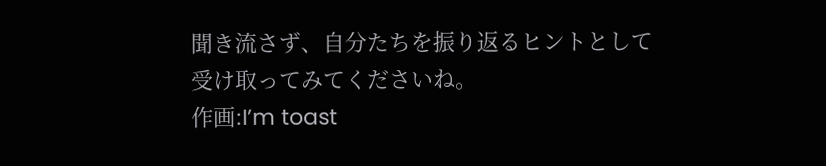聞き流さず、自分たちを振り返るヒントとして受け取ってみてくださいね。
作画:I’m toast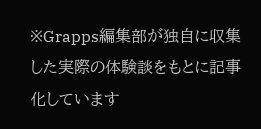※Grapps編集部が独自に収集した実際の体験談をもとに記事化しています